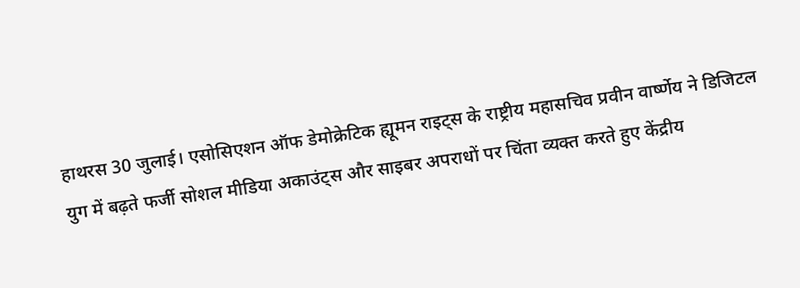हाथरस 30 जुलाई। एसोसिएशन ऑफ डेमोक्रेटिक ह्यूमन राइट्स के राष्ट्रीय महासचिव प्रवीन वार्ष्णेय ने डिजिटल युग में बढ़ते फर्जी सोशल मीडिया अकाउंट्स और साइबर अपराधों पर चिंता व्यक्त करते हुए केंद्रीय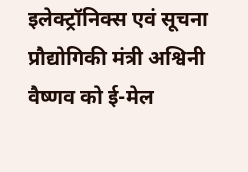इलेक्ट्रॉनिक्स एवं सूचना प्रौद्योगिकी मंत्री अश्विनी वैष्णव को ई-मेल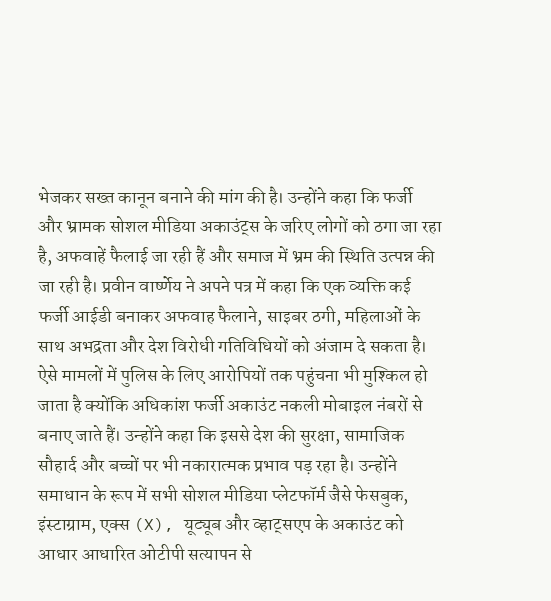भेजकर सख्त कानून बनाने की मांग की है। उन्होंने कहा कि फर्जी और भ्रामक सोशल मीडिया अकाउंट्स के जरिए लोगों को ठगा जा रहा है, अफवाहें फैलाई जा रही हैं और समाज में भ्रम की स्थिति उत्पन्न की जा रही है। प्रवीन वार्ष्णेय ने अपने पत्र में कहा कि एक व्यक्ति कई फर्जी आईडी बनाकर अफवाह फैलाने, साइबर ठगी, महिलाओं के साथ अभद्रता और देश विरोधी गतिविधियों को अंजाम दे सकता है। ऐसे मामलों में पुलिस के लिए आरोपियों तक पहुंचना भी मुश्किल हो जाता है क्योंकि अधिकांश फर्जी अकाउंट नकली मोबाइल नंबरों से बनाए जाते हैं। उन्होंने कहा कि इससे देश की सुरक्षा, सामाजिक सौहार्द और बच्चों पर भी नकारात्मक प्रभाव पड़ रहा है। उन्होंने समाधान के रूप में सभी सोशल मीडिया प्लेटफॉर्म जैसे फेसबुक, इंस्टाग्राम, एक्स (X), यूट्यूब और व्हाट्सएप के अकाउंट को आधार आधारित ओटीपी सत्यापन से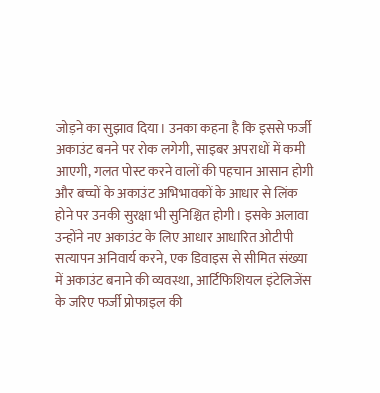जोड़ने का सुझाव दिया। उनका कहना है कि इससे फर्जी अकाउंट बनने पर रोक लगेगी, साइबर अपराधों में कमी आएगी, गलत पोस्ट करने वालों की पहचान आसान होगी और बच्चों के अकाउंट अभिभावकों के आधार से लिंक होने पर उनकी सुरक्षा भी सुनिश्चित होगी। इसके अलावा उन्होंने नए अकाउंट के लिए आधार आधारित ओटीपी सत्यापन अनिवार्य करने, एक डिवाइस से सीमित संख्या में अकाउंट बनाने की व्यवस्था, आर्टिफिशियल इंटेलिजेंस के जरिए फर्जी प्रोफाइल की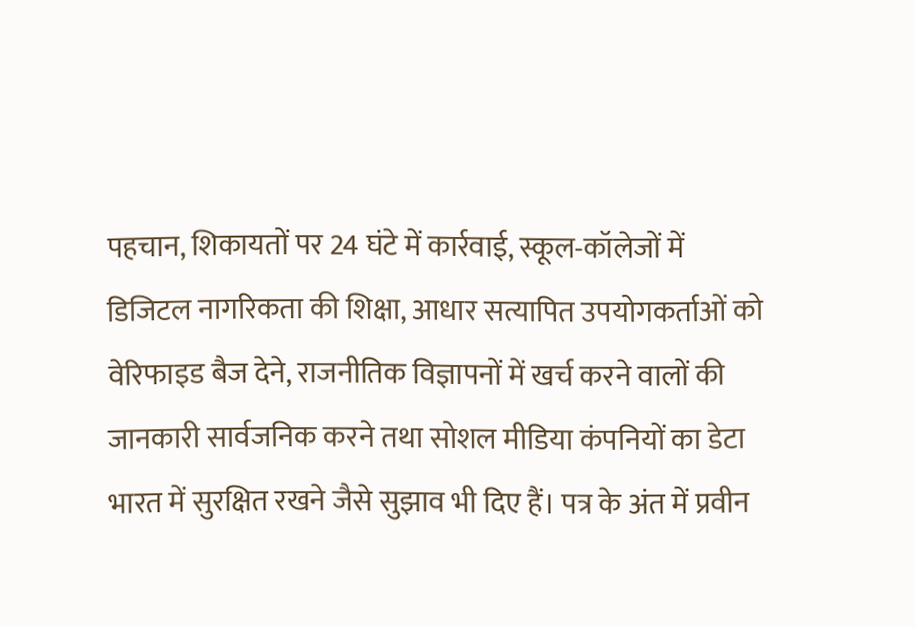पहचान, शिकायतों पर 24 घंटे में कार्रवाई, स्कूल-कॉलेजों में डिजिटल नागरिकता की शिक्षा, आधार सत्यापित उपयोगकर्ताओं को वेरिफाइड बैज देने, राजनीतिक विज्ञापनों में खर्च करने वालों की जानकारी सार्वजनिक करने तथा सोशल मीडिया कंपनियों का डेटा भारत में सुरक्षित रखने जैसे सुझाव भी दिए हैं। पत्र के अंत में प्रवीन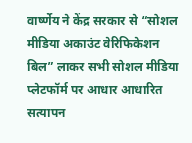वार्ष्णेय ने केंद्र सरकार से “सोशल मीडिया अकाउंट वेरिफिकेशन बिल” लाकर सभी सोशल मीडिया प्लेटफॉर्म पर आधार आधारित सत्यापन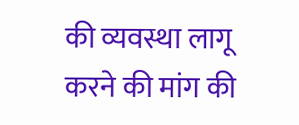की व्यवस्था लागू करने की मांग की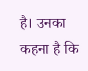है। उनका कहना है कि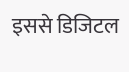इससे डिजिटल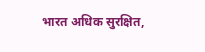भारत अधिक सुरक्षित,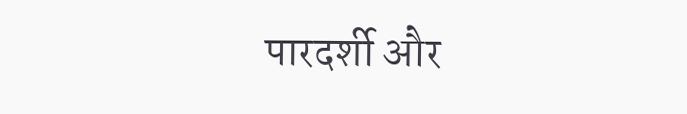पारदर्शी और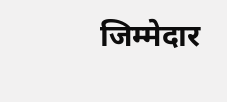जिम्मेदार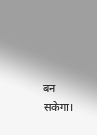बन सकेगा।